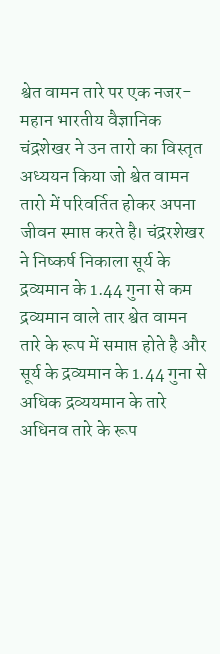श्वेत वामन तारे पर एक नजर-
महान भारतीय वैज्ञानिक चंद्रशेखर ने उन तारो का विस्तृत अध्ययन किया जो श्वेत वामन तारो में परिवर्तित होकर अपना जीवन स्माप्त करते है। चंद्ररशेखर ने निष्कर्ष निकाला सूर्य के द्रव्यमान के 1.44 गुना से कम द्रव्यमान वाले तार श्वेत वामन तारे के रूप में समाप्त होते है और सूर्य के द्रव्यमान के 1.44 गुना से अधिक द्रव्ययमान के तारे अधिनव तारे के रूप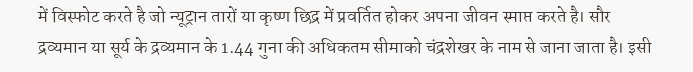में विस्फोट करते है जो न्यूट्रान तारों या कृष्ण छिद्र में प्रवर्तित होकर अपना जीवन स्माप्त करते है। सौर द्रव्यमान या सूर्य के द्रव्यमान के 1.44 गुना की अधिकतम सीमाको चंद्रशेखर के नाम से जाना जाता है। इसी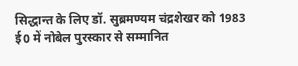सिद्धान्त के लिए डॉ. सुब्रमण्यम चंद्रशेखर को 1983 ई0 में नोबेल पुरस्कार से सम्मानित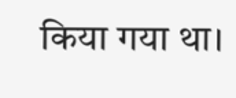किया गया था।